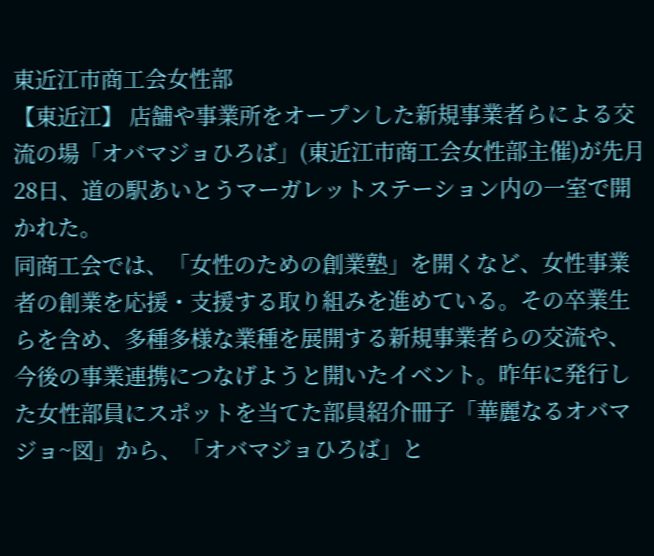東近江市商工会女性部
【東近江】 店舗や事業所をオープンした新規事業者らによる交流の場「オバマジョひろば」(東近江市商工会女性部主催)が先月28日、道の駅あいとうマーガレットステーション内の一室で開かれた。
同商工会では、「女性のための創業塾」を開くなど、女性事業者の創業を応援・支援する取り組みを進めている。その卒業生らを含め、多種多様な業種を展開する新規事業者らの交流や、今後の事業連携につなげようと開いたイベント。昨年に発行した女性部員にスポットを当てた部員紹介冊子「華麗なるオバマジョ~図」から、「オバマジョひろば」と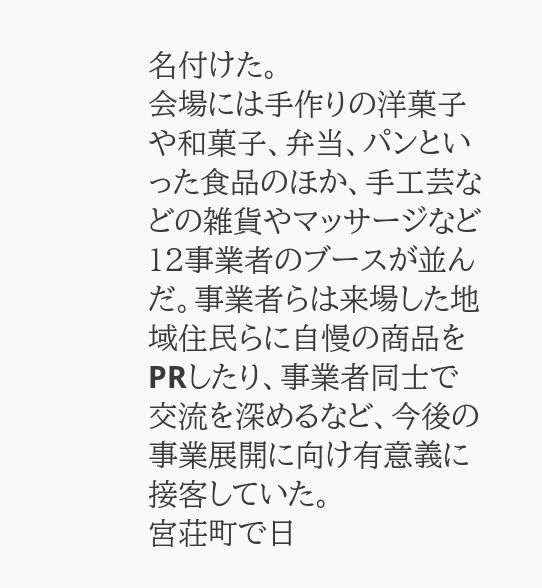名付けた。
会場には手作りの洋菓子や和菓子、弁当、パンといった食品のほか、手工芸などの雑貨やマッサージなど12事業者のブースが並んだ。事業者らは来場した地域住民らに自慢の商品をPRしたり、事業者同士で交流を深めるなど、今後の事業展開に向け有意義に接客していた。
宮荘町で日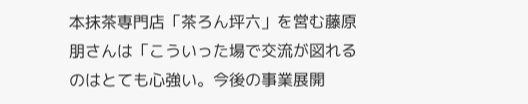本抹茶専門店「茶ろん坪六」を営む藤原朋さんは「こういった場で交流が図れるのはとても心強い。今後の事業展開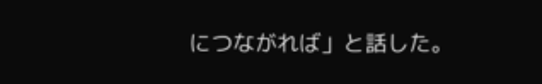につながれば」と話した。